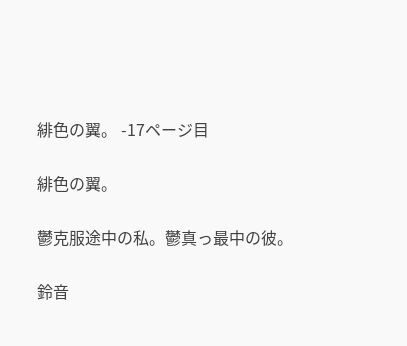緋色の翼。 -17ページ目

緋色の翼。

鬱克服途中の私。鬱真っ最中の彼。

鈴音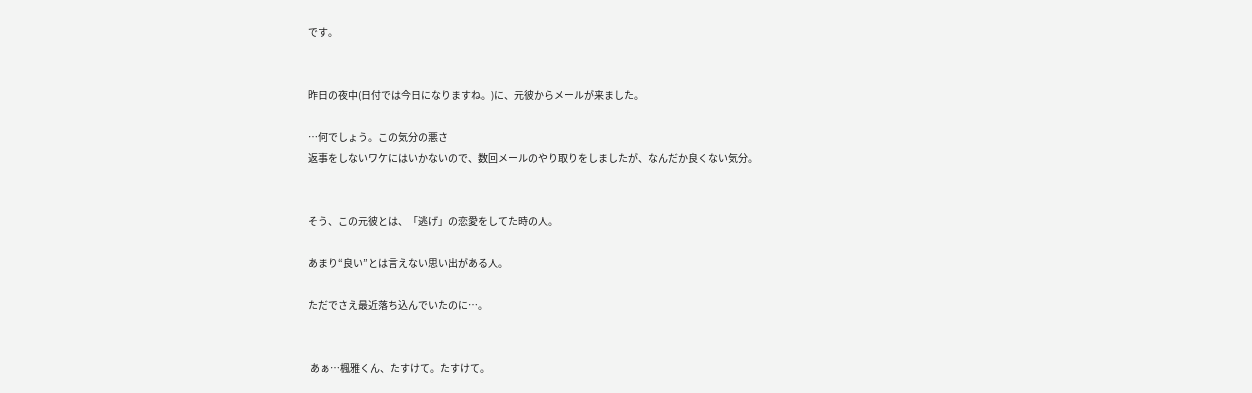です。


昨日の夜中(日付では今日になりますね。)に、元彼からメールが来ました。

…何でしょう。この気分の悪さ
返事をしないワケにはいかないので、数回メールのやり取りをしましたが、なんだか良くない気分。


そう、この元彼とは、「逃げ」の恋愛をしてた時の人。

あまり“良い”とは言えない思い出がある人。

ただでさえ最近落ち込んでいたのに…。


 あぁ…楓雅くん、たすけて。たすけて。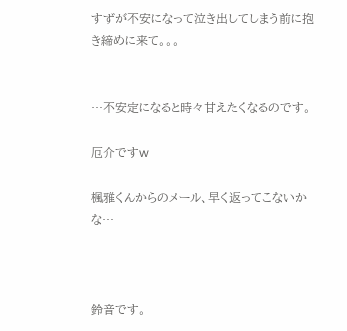すずが不安になって泣き出してしまう前に抱き締めに来て。。。


…不安定になると時々甘えたくなるのです。

厄介ですw

楓雅くんからのメール、早く返ってこないかな…



鈴音です。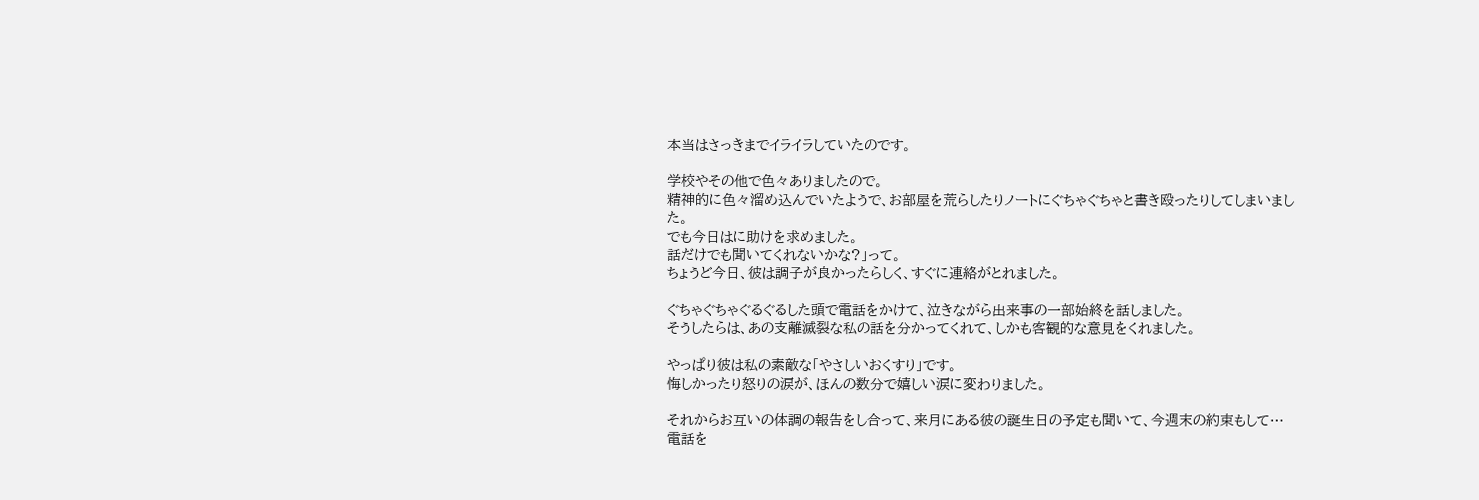本当はさっきまでイライラしていたのです。

学校やその他で色々ありましたので。
精神的に色々溜め込んでいたようで、お部屋を荒らしたりノートにぐちゃぐちゃと書き殴ったりしてしまいました。
でも今日はに助けを求めました。
話だけでも聞いてくれないかな?」って。
ちょうど今日、彼は調子が良かったらしく、すぐに連絡がとれました。

ぐちゃぐちゃぐるぐるした頭で電話をかけて、泣きながら出来事の一部始終を話しました。
そうしたらは、あの支離滅裂な私の話を分かってくれて、しかも客観的な意見をくれました。

やっぱり彼は私の素敵な「やさしいおくすり」です。
悔しかったり怒りの涙が、ほんの数分で嬉しい涙に変わりました。

それからお互いの体調の報告をし合って、来月にある彼の誕生日の予定も聞いて、今週末の約束もして…
電話を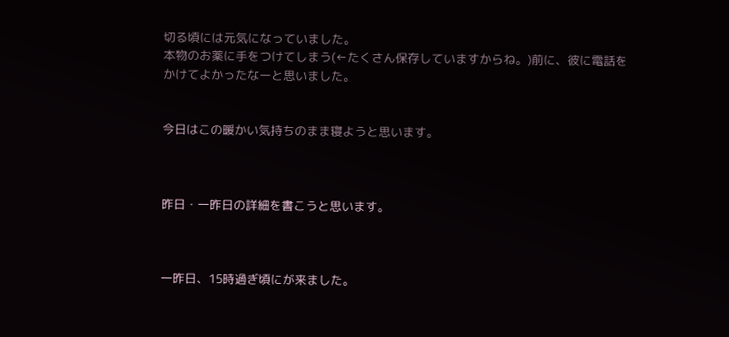切る頃には元気になっていました。
本物のお薬に手をつけてしまう(←たくさん保存していますからね。)前に、彼に電話をかけてよかったなーと思いました。


今日はこの暖かい気持ちのまま寝ようと思います。



昨日・一昨日の詳細を書こうと思います。



一昨日、15時過ぎ頃にが来ました。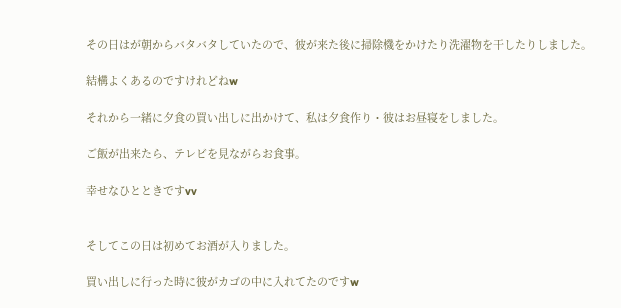その日はが朝からバタバタしていたので、彼が来た後に掃除機をかけたり洗濯物を干したりしました。

結構よくあるのですけれどねw

それから一緒に夕食の買い出しに出かけて、私は夕食作り・彼はお昼寝をしました。

ご飯が出来たら、テレビを見ながらお食事。

幸せなひとときですvv


そしてこの日は初めてお酒が入りました。

買い出しに行った時に彼がカゴの中に入れてたのですw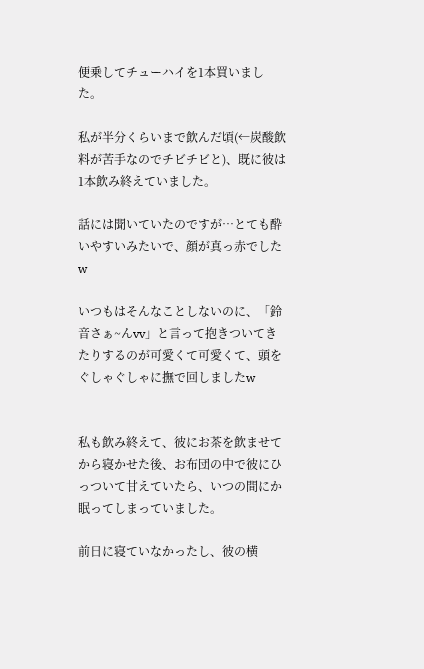便乗してチューハイを1本買いました。

私が半分くらいまで飲んだ頃(←炭酸飲料が苦手なのでチビチビと)、既に彼は1本飲み終えていました。

話には聞いていたのですが…とても酔いやすいみたいで、顔が真っ赤でしたw

いつもはそんなことしないのに、「鈴音さぁ~んvv」と言って抱きついてきたりするのが可愛くて可愛くて、頭をぐしゃぐしゃに撫で回しましたw


私も飲み終えて、彼にお茶を飲ませてから寝かせた後、お布団の中で彼にひっついて甘えていたら、いつの間にか眠ってしまっていました。

前日に寝ていなかったし、彼の横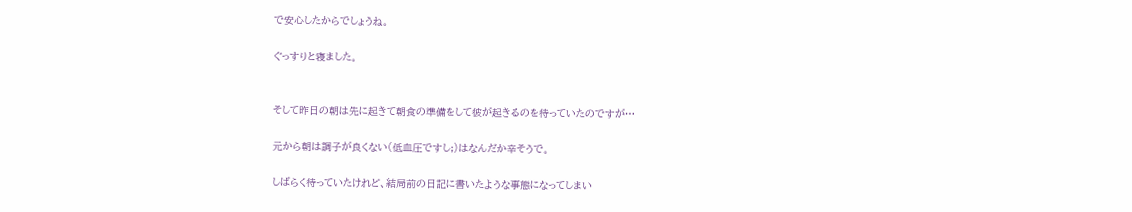で安心したからでしょうね。

ぐっすりと寝ました。


そして昨日の朝は先に起きて朝食の準備をして彼が起きるのを待っていたのですが…

元から朝は調子が良くない(低血圧ですし;)はなんだか辛そうで。

しばらく待っていたけれど、結局前の日記に書いたような事態になってしまい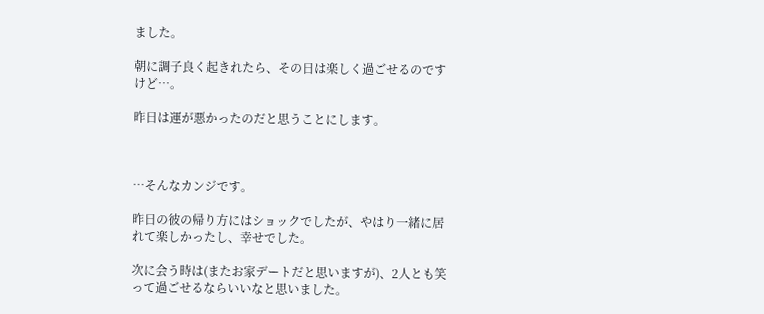ました。

朝に調子良く起きれたら、その日は楽しく過ごせるのですけど…。

昨日は運が悪かったのだと思うことにします。



…そんなカンジです。

昨日の彼の帰り方にはショックでしたが、やはり一緒に居れて楽しかったし、幸せでした。

次に会う時は(またお家デートだと思いますが)、2人とも笑って過ごせるならいいなと思いました。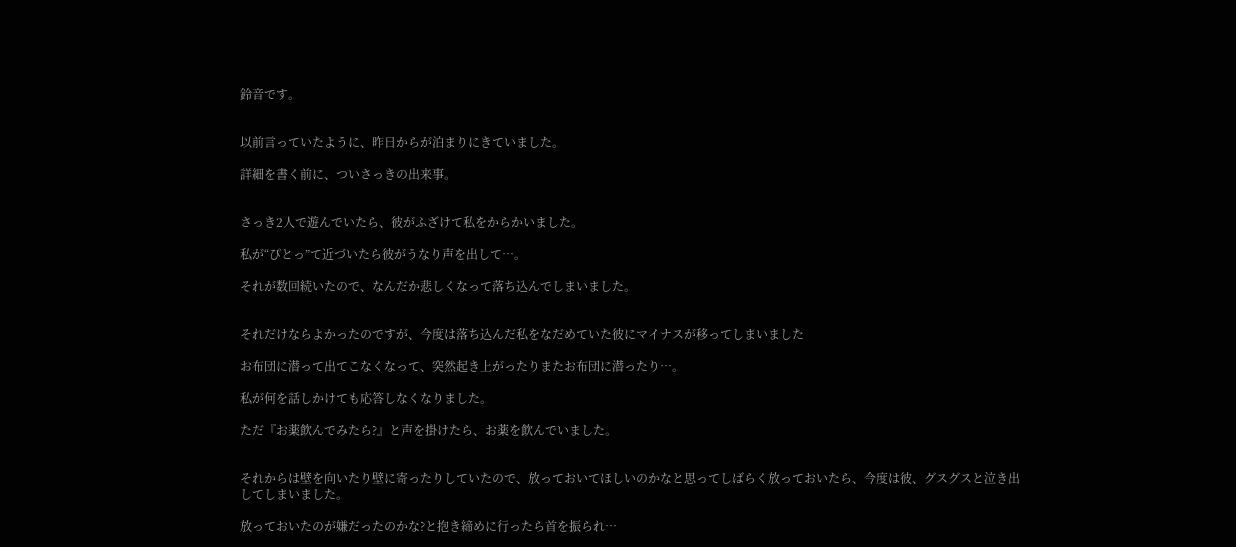鈴音です。


以前言っていたように、昨日からが泊まりにきていました。

詳細を書く前に、ついさっきの出来事。


さっき2人で遊んでいたら、彼がふざけて私をからかいました。

私が“ぴとっ”て近づいたら彼がうなり声を出して…。

それが数回続いたので、なんだか悲しくなって落ち込んでしまいました。


それだけならよかったのですが、今度は落ち込んだ私をなだめていた彼にマイナスが移ってしまいました

お布団に潜って出てこなくなって、突然起き上がったりまたお布団に潜ったり…。

私が何を話しかけても応答しなくなりました。

ただ『お薬飲んでみたら?』と声を掛けたら、お薬を飲んでいました。


それからは壁を向いたり壁に寄ったりしていたので、放っておいてほしいのかなと思ってしばらく放っておいたら、今度は彼、グスグスと泣き出してしまいました。

放っておいたのが嫌だったのかな?と抱き締めに行ったら首を振られ…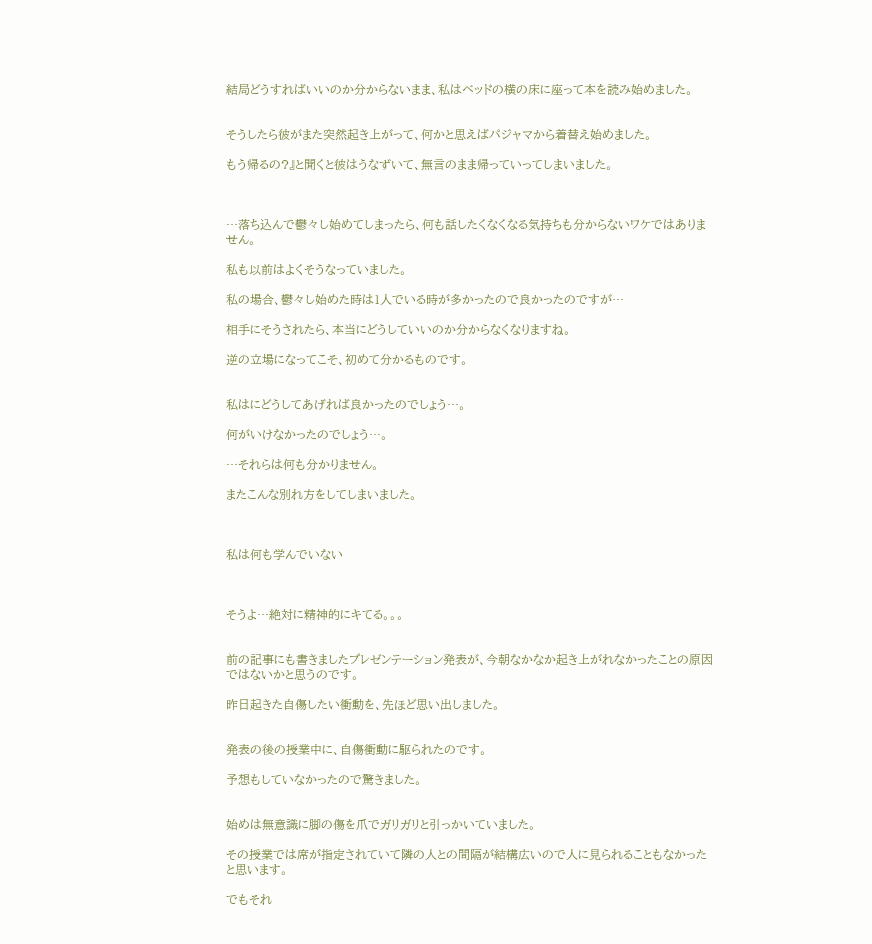結局どうすればいいのか分からないまま、私はベッドの横の床に座って本を読み始めました。


そうしたら彼がまた突然起き上がって、何かと思えばパジャマから着替え始めました。

もう帰るの?』と聞くと彼はうなずいて、無言のまま帰っていってしまいました。



…落ち込んで鬱々し始めてしまったら、何も話したくなくなる気持ちも分からないワケではありません。

私も以前はよくそうなっていました。

私の場合、鬱々し始めた時は1人でいる時が多かったので良かったのですが…

相手にそうされたら、本当にどうしていいのか分からなくなりますね。

逆の立場になってこそ、初めて分かるものです。


私はにどうしてあげれば良かったのでしょう…。

何がいけなかったのでしょう…。

…それらは何も分かりません。

またこんな別れ方をしてしまいました。



私は何も学んでいない



そうよ…絶対に精神的にキてる。。。


前の記事にも書きましたプレゼンテーション発表が、今朝なかなか起き上がれなかったことの原因ではないかと思うのです。

昨日起きた自傷したい衝動を、先ほど思い出しました。


発表の後の授業中に、自傷衝動に駆られたのです。

予想もしていなかったので驚きました。


始めは無意識に脚の傷を爪でガリガリと引っかいていました。

その授業では席が指定されていて隣の人との間隔が結構広いので人に見られることもなかったと思います。

でもそれ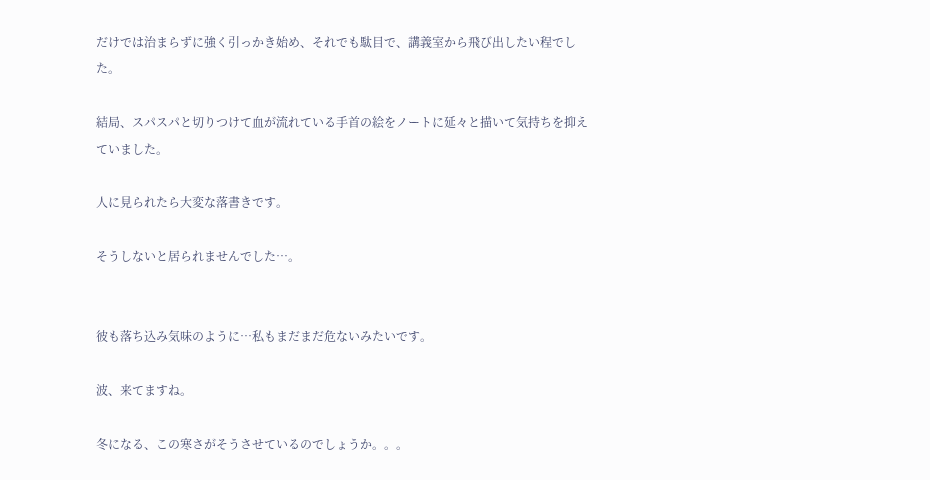だけでは治まらずに強く引っかき始め、それでも駄目で、講義室から飛び出したい程でした。

結局、スパスパと切りつけて血が流れている手首の絵をノートに延々と描いて気持ちを抑えていました。

人に見られたら大変な落書きです。

そうしないと居られませんでした…。


彼も落ち込み気味のように…私もまだまだ危ないみたいです。

波、来てますね。

冬になる、この寒さがそうさせているのでしょうか。。。